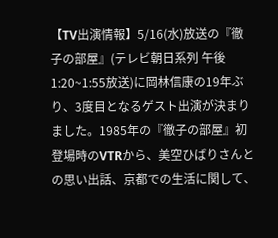【TV出演情報】5/16(水)放送の『徹子の部屋』(テレビ朝日系列 午後1:20~1:55放送)に岡林信康の19年ぶり、3度目となるゲスト出演が決まりました。1985年の『徹子の部屋』初登場時のVTRから、美空ひばりさんとの思い出話、京都での生活に関して、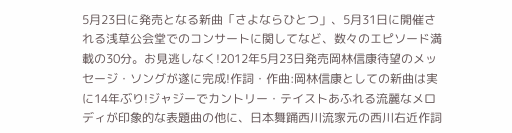5月23日に発売となる新曲「さよならひとつ」、5月31日に開催される浅草公会堂でのコンサートに関してなど、数々のエピソード満載の30分。お見逃しなく!2012年5月23日発売岡林信康待望のメッセージ・ソングが遂に完成!作詞・作曲:岡林信康としての新曲は実に14年ぶり!ジャジーでカントリー・テイストあふれる流麗なメロディが印象的な表題曲の他に、日本舞踊西川流家元の西川右近作詞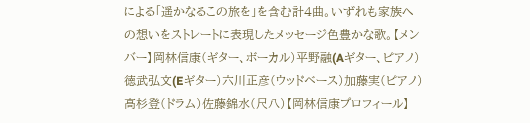による「遥かなるこの旅を」を含む計4曲。いずれも家族への想いをストレートに表現したメッセージ色豊かな歌。【メンバー】岡林信康(ギター、ボーカル)平野融(Aギター、ピアノ)徳武弘文(Eギター)六川正彦(ウッドベース)加藤実(ピアノ)高杉登(ドラム)佐藤錦水(尺八)【岡林信康プロフィール】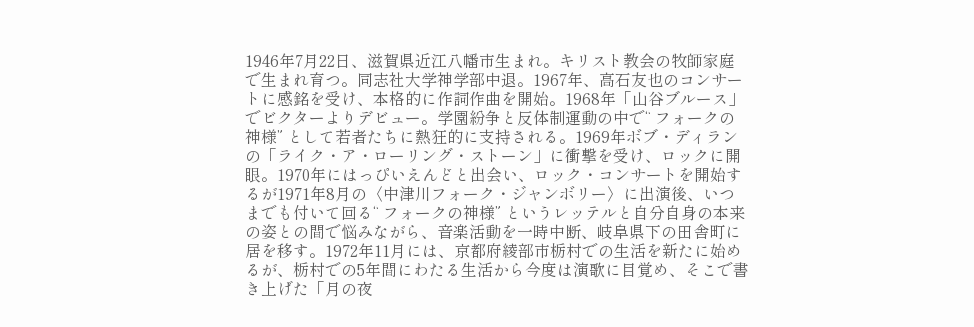1946年7月22日、滋賀県近江八幡市生まれ。キリスト教会の牧師家庭で生まれ育つ。同志社大学神学部中退。1967年、高石友也のコンサートに感銘を受け、本格的に作詞作曲を開始。1968年「山谷ブルース」でビクターよりデビュー。学園紛争と反体制運動の中で“ フォークの神様” として若者たちに熱狂的に支持される。1969年ボブ・ディランの「ライク・ア・ローリング・ストーン」に衝撃を受け、ロックに開眼。1970年にはっぴいえんどと出会い、ロック・コンサートを開始するが1971年8月の〈中津川フォーク・ジャンボリー〉に出演後、いつまでも付いて回る“ フォークの神様” というレッテルと自分自身の本来の姿との間で悩みながら、音楽活動を一時中断、岐阜県下の田舎町に居を移す。1972年11月には、京都府綾部市栃村での生活を新たに始めるが、栃村での5年間にわたる生活から今度は演歌に目覚め、そこで書き上げた「月の夜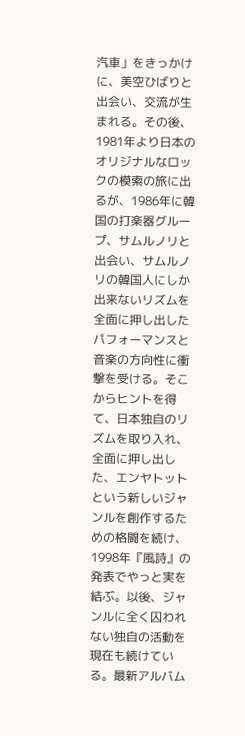汽車」をきっかけに、美空ひばりと出会い、交流が生まれる。その後、1981年より日本のオリジナルなロックの模索の旅に出るが、1986年に韓国の打楽器グループ、サムルノリと出会い、サムルノリの韓国人にしか出来ないリズムを全面に押し出したパフォーマンスと音楽の方向性に衝撃を受ける。そこからヒントを得て、日本独自のリズムを取り入れ、全面に押し出した、エンヤトットという新しいジャンルを創作するための格闘を続け、1998年『風詩』の発表でやっと実を結ぶ。以後、ジャンルに全く囚われない独自の活動を現在も続けている。最新アルバム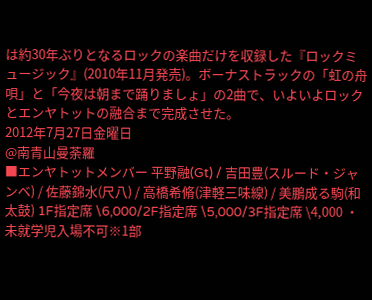は約30年ぶりとなるロックの楽曲だけを収録した『ロックミュージック』(2010年11月発売)。ボーナストラックの「虹の舟唄」と「今夜は朝まで踊りましょ」の2曲で、いよいよロックとエンヤトットの融合まで完成させた。
2012年7月27日金曜日
@南青山曼荼羅
■エンヤトットメンバー 平野融(Gt) / 吉田豊(スルード・ジャンベ) / 佐藤錦水(尺八) / 高橋希脩(津軽三味線) / 美鵬成る駒(和太鼓) 1F指定席 \6,000/2F指定席 \5,000/3F指定席 \4,000 ・未就学児入場不可※1部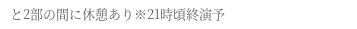と2部の間に休憩あり※21時頃終演予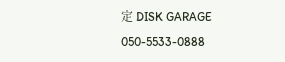定 DISK GARAGE 050-5533-0888